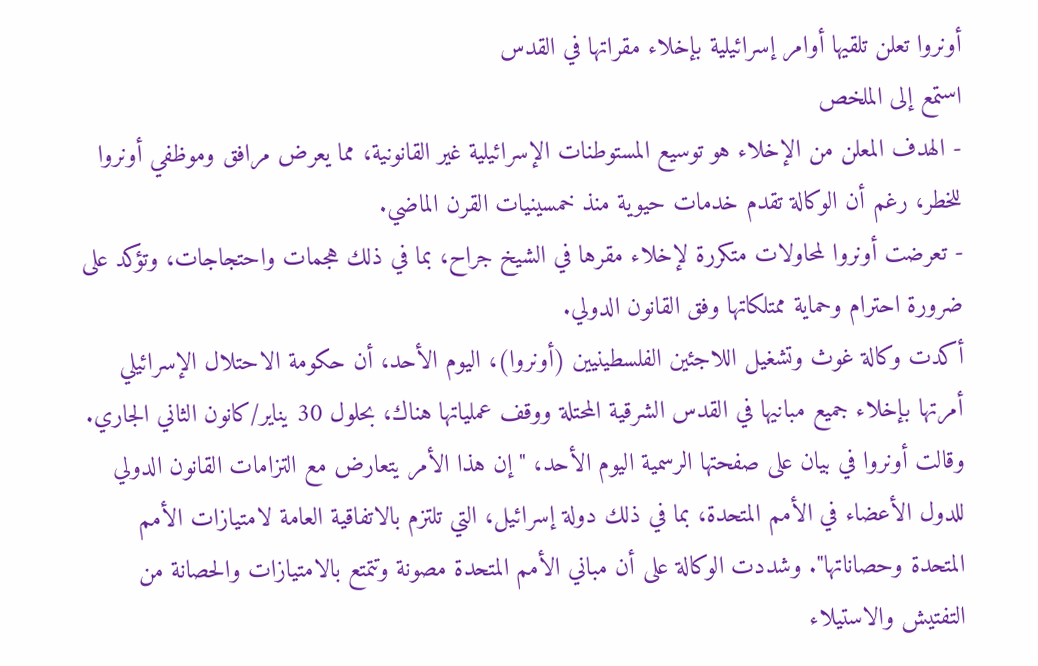أونروا تعلن تلقيها أوامر إسرائيلية بإخلاء مقراتها في القدس
استمع إلى الملخص
- الهدف المعلن من الإخلاء هو توسيع المستوطنات الإسرائيلية غير القانونية، مما يعرض مرافق وموظفي أونروا للخطر، رغم أن الوكالة تقدم خدمات حيوية منذ خمسينيات القرن الماضي.
- تعرضت أونروا لمحاولات متكررة لإخلاء مقرها في الشيخ جراح، بما في ذلك هجمات واحتجاجات، وتؤكد على ضرورة احترام وحماية ممتلكاتها وفق القانون الدولي.
أكدت وكالة غوث وتشغيل اللاجئين الفلسطينيين (أونروا)، اليوم الأحد، أن حكومة الاحتلال الإسرائيلي أمرتها بإخلاء جميع مبانيها في القدس الشرقية المحتلة ووقف عملياتها هناك، بحلول 30 يناير/كانون الثاني الجاري.
وقالت أونروا في بيان على صفحتها الرسمية اليوم الأحد، "إن هذا الأمر يتعارض مع التزامات القانون الدولي للدول الأعضاء في الأمم المتحدة، بما في ذلك دولة إسرائيل، التي تلتزم بالاتفاقية العامة لامتيازات الأمم المتحدة وحصاناتها". وشددت الوكالة على أن مباني الأمم المتحدة مصونة وتتمتع بالامتيازات والحصانة من التفتيش والاستيلاء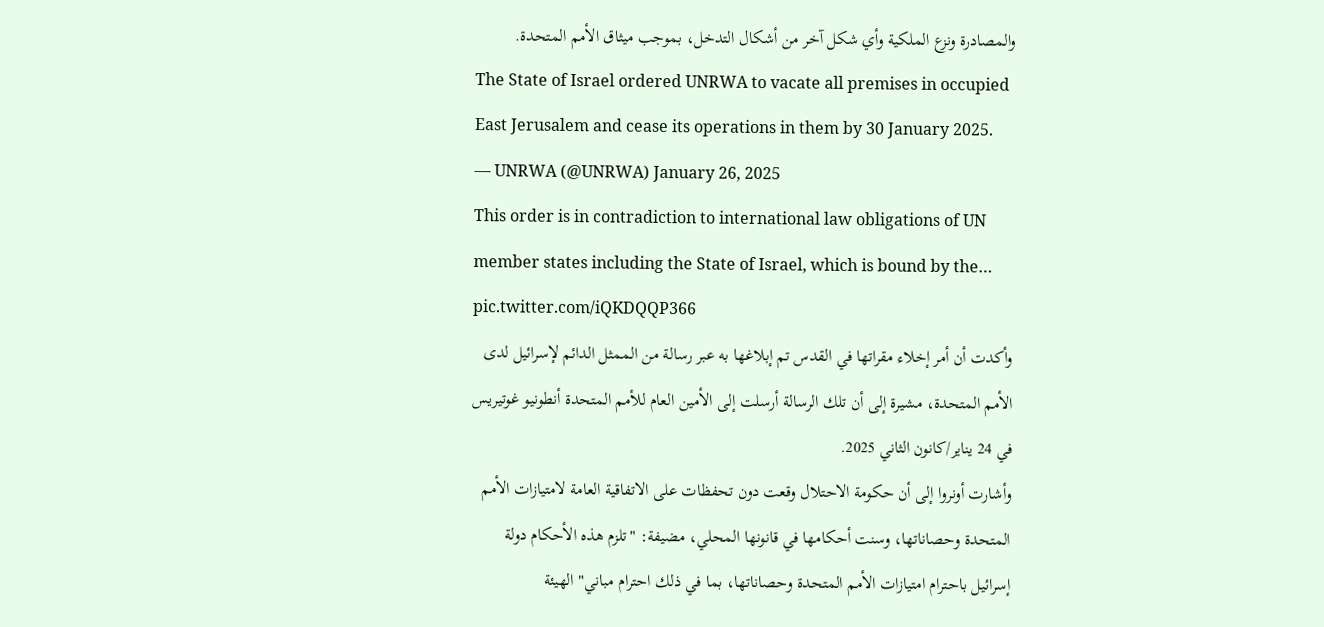والمصادرة ونزع الملكية وأي شكل آخر من أشكال التدخل، بموجب ميثاق الأمم المتحدة.
The State of Israel ordered UNRWA to vacate all premises in occupied East Jerusalem and cease its operations in them by 30 January 2025.
— UNRWA (@UNRWA) January 26, 2025
This order is in contradiction to international law obligations of UN member states including the State of Israel, which is bound by the… pic.twitter.com/iQKDQQP366
وأكدت أن أمر إخلاء مقراتها في القدس تم إبلاغها به عبر رسالة من الممثل الدائم لإسرائيل لدى الأمم المتحدة، مشيرة إلى أن تلك الرسالة أرسلت إلى الأمين العام للأمم المتحدة أنطونيو غوتيريس في 24 يناير/كانون الثاني 2025.
وأشارت أونروا إلى أن حكومة الاحتلال وقعت دون تحفظات على الاتفاقية العامة لامتيازات الأمم المتحدة وحصاناتها، وسنت أحكامها في قانونها المحلي، مضيفة: "تلزم هذه الأحكام دولة إسرائيل باحترام امتيازات الأمم المتحدة وحصاناتها، بما في ذلك احترام مباني" الهيئة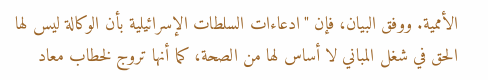الأممية. ووفق البيان، فإن "ادعاءات السلطات الإسرائيلية بأن الوكالة ليس لها الحق في شغل المباني لا أساس لها من الصحة، كما أنها تروج لخطاب معاد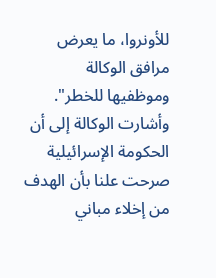للأونروا، ما يعرض مرافق الوكالة وموظفيها للخطر".
وأشارت الوكالة إلى أن الحكومة الإسرائيلية صرحت علنا بأن الهدف من إخلاء مباني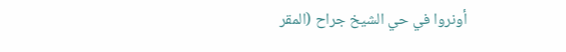أونروا في حي الشيخ جراح (المقر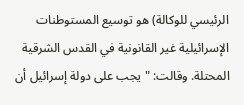الرئيسي للوكالة) هو توسيع المستوطنات الإسرائيلية غير القانونية في القدس الشرقية المحتلة. وقالت: "يجب على دولة إسرائيل أن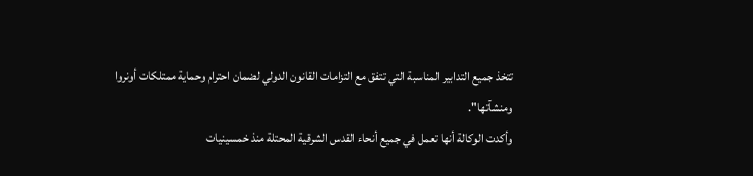تتخذ جميع التدابير المناسبة التي تتفق مع التزامات القانون الدولي لضمان احترام وحماية ممتلكات أونروا ومنشآتها".
وأكدت الوكالة أنها تعمل في جميع أنحاء القدس الشرقية المحتلة منذ خمسينيات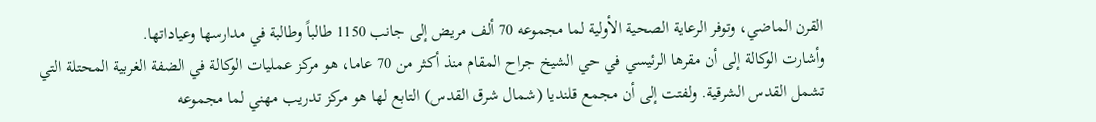القرن الماضي، وتوفر الرعاية الصحية الأولية لما مجموعه 70 ألف مريض إلى جانب 1150 طالباً وطالبة في مدارسها وعياداتها.
وأشارت الوكالة إلى أن مقرها الرئيسي في حي الشيخ جراح المقام منذ أكثر من 70 عاما، هو مركز عمليات الوكالة في الضفة الغربية المحتلة التي تشمل القدس الشرقية. ولفتت إلى أن مجمع قلنديا (شمال شرق القدس) التابع لها هو مركز تدريب مهني لما مجموعه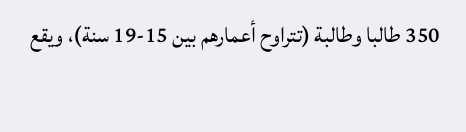350 طالبا وطالبة (تتراوح أعمارهم بين 15-19 سنة)، ويقع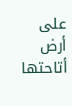على أرض أتاحتها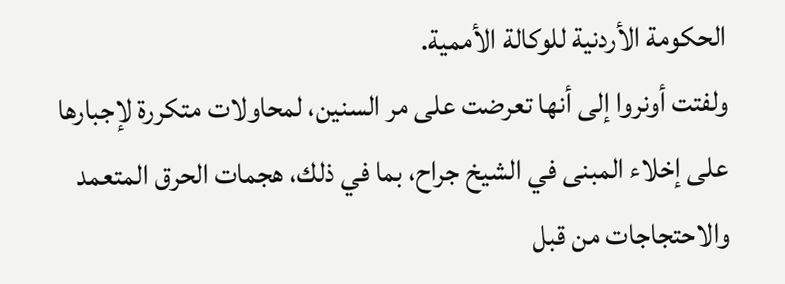الحكومة الأردنية للوكالة الأممية.
ولفتت أونروا إلى أنها تعرضت على مر السنين، لمحاولات متكررة لإجبارها على إخلاء المبنى في الشيخ جراح، بما في ذلك، هجمات الحرق المتعمد والاحتجاجات من قبل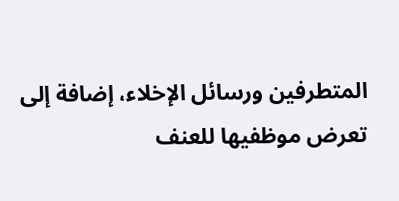المتطرفين ورسائل الإخلاء، إضافة إلى تعرض موظفيها للعنف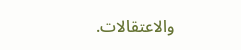والاعتقالات.